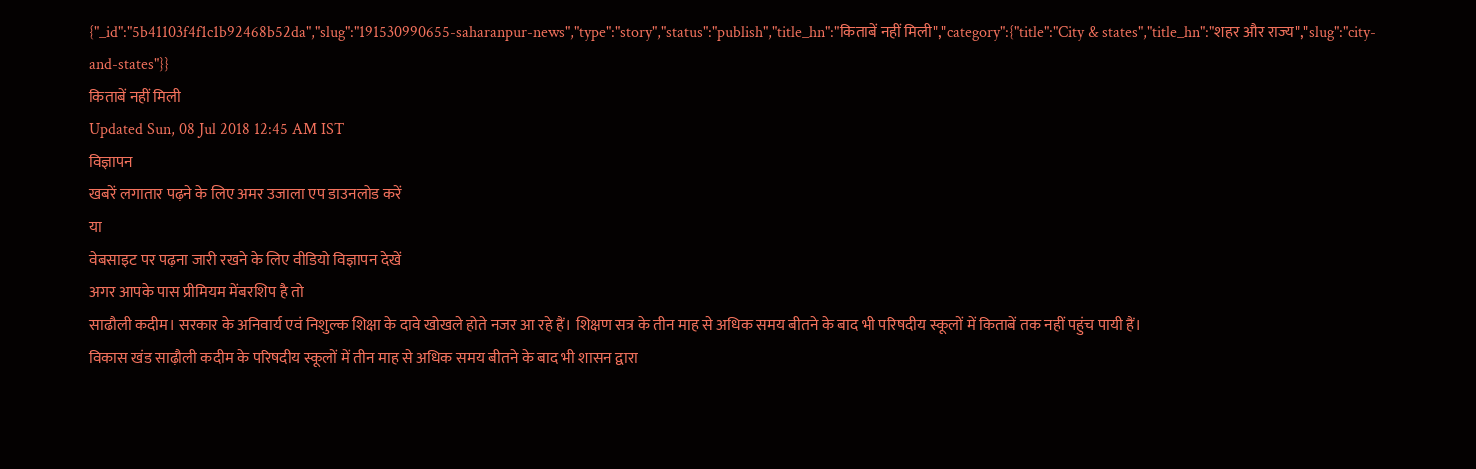{"_id":"5b41103f4f1c1b92468b52da","slug":"191530990655-saharanpur-news","type":"story","status":"publish","title_hn":"किताबें नहीं मिली","category":{"title":"City & states","title_hn":"शहर और राज्य","slug":"city-and-states"}}
किताबें नहीं मिली
Updated Sun, 08 Jul 2018 12:45 AM IST
विज्ञापन
खबरें लगातार पढ़ने के लिए अमर उजाला एप डाउनलोड करें
या
वेबसाइट पर पढ़ना जारी रखने के लिए वीडियो विज्ञापन देखें
अगर आपके पास प्रीमियम मेंबरशिप है तो
साढौली कदीम। सरकार के अनिवार्य एवं निशुल्क शिक्षा के दावे खोखले होते नजर आ रहे हैं। शिक्षण सत्र के तीन माह से अधिक समय बीतने के बाद भी परिषदीय स्कूलों में किताबें तक नहीं पहुंच पायी हैं।
विकास खंड साढ़ौली कदीम के परिषदीय स्कूलों में तीन माह से अधिक समय बीतने के बाद भी शासन द्वारा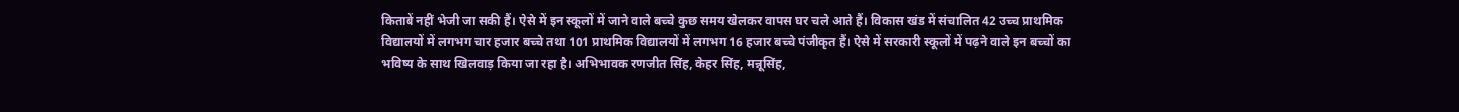किताबें नहीं भेजी जा सकी हैं। ऐसे में इन स्कूलों में जाने वाले बच्चे कुछ समय खेलकर वापस घर चले आते हैं। विकास खंड में संचालित 42 उच्च प्राथमिक विद्यालयों में लगभग चार हजार बच्चे तथा 101 प्राथमिक विद्यालयों में लगभग 16 हजार बच्चे पंजीकृत हैं। ऐसे में सरकारी स्कूलों में पढ़ने वाले इन बच्चों का भविष्य के साथ खिलवाड़ किया जा रहा है। अभिभावक रणजीत सिंह, केहर सिंह, मन्नूसिंह,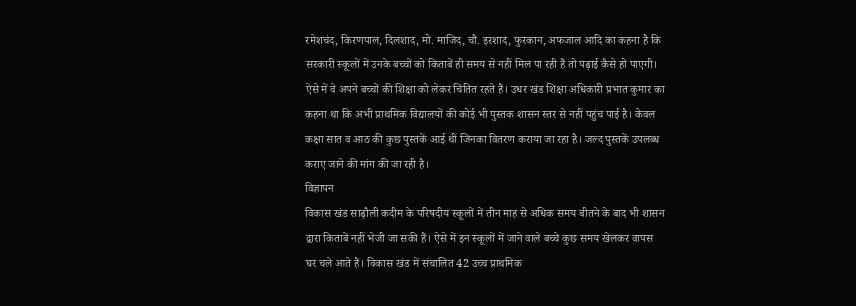रमेशचंद, किरणपाल, दिलशाद, मो. माजिद, चौ. इरशाद, फुरकान, अफजाल आदि का कहना है कि सरकारी स्कूलों में उनके बच्चों को किताबें ही समय से नहीं मिल पा रही हैं तो पढ़ाई कैसे हो पाएगी। ऐसे में वे अपने बच्चों की शिक्षा को लेकर चिंतित रहते हैं। उधर खंड शिक्षा अधिकारी प्रभात कुमार का कहना था कि अभी प्राथमिक विद्यालयों की कोई भी पुस्तक शासन स्तर से नहीं पहुंच पाई है। केवल कक्षा सात व आठ की कुछ पुस्तकें आई थीं जिनका वितरण कराया जा रहा है। जल्द पुस्तकें उपलब्ध कराए जाने की मांग की जा रही है।
विज्ञापन
विकास खंड साढ़ौली कदीम के परिषदीय स्कूलों में तीन माह से अधिक समय बीतने के बाद भी शासन द्वारा किताबें नहीं भेजी जा सकी हैं। ऐसे में इन स्कूलों में जाने वाले बच्चे कुछ समय खेलकर वापस घर चले आते हैं। विकास खंड में संचालित 42 उच्च प्राथमिक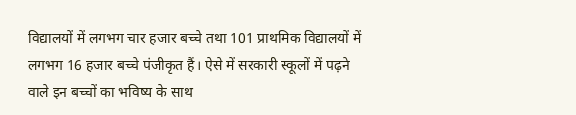विद्यालयों में लगभग चार हजार बच्चे तथा 101 प्राथमिक विद्यालयों में लगभग 16 हजार बच्चे पंजीकृत हैं। ऐसे में सरकारी स्कूलों में पढ़ने वाले इन बच्चों का भविष्य के साथ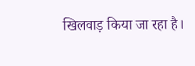खिलवाड़ किया जा रहा है।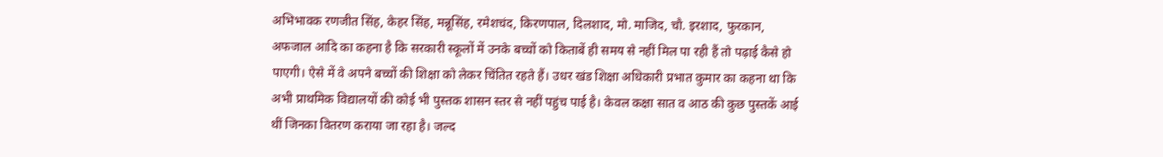अभिभावक रणजीत सिंह, केहर सिंह, मन्नूसिंह, रमेशचंद, किरणपाल, दिलशाद, मो. माजिद, चौ. इरशाद, फुरकान, अफजाल आदि का कहना है कि सरकारी स्कूलों में उनके बच्चों को किताबें ही समय से नहीं मिल पा रही हैं तो पढ़ाई कैसे हो पाएगी। ऐसे में वे अपने बच्चों की शिक्षा को लेकर चिंतित रहते हैं। उधर खंड शिक्षा अधिकारी प्रभात कुमार का कहना था कि अभी प्राथमिक विद्यालयों की कोई भी पुस्तक शासन स्तर से नहीं पहुंच पाई है। केवल कक्षा सात व आठ की कुछ पुस्तकें आई थीं जिनका वितरण कराया जा रहा है। जल्द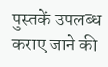पुस्तकें उपलब्ध कराए जाने की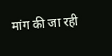मांग की जा रही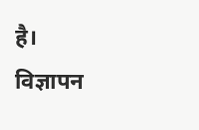है।
विज्ञापन